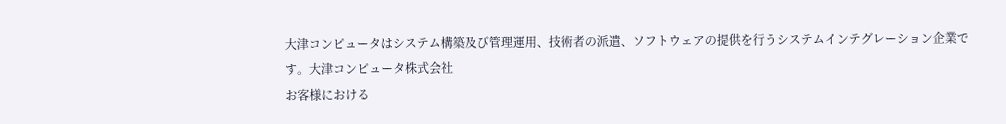大津コンピュータはシステム構築及び管理運用、技術者の派遣、ソフトウェアの提供を行うシステムインテグレーション企業です。大津コンピュータ株式会社
お客様における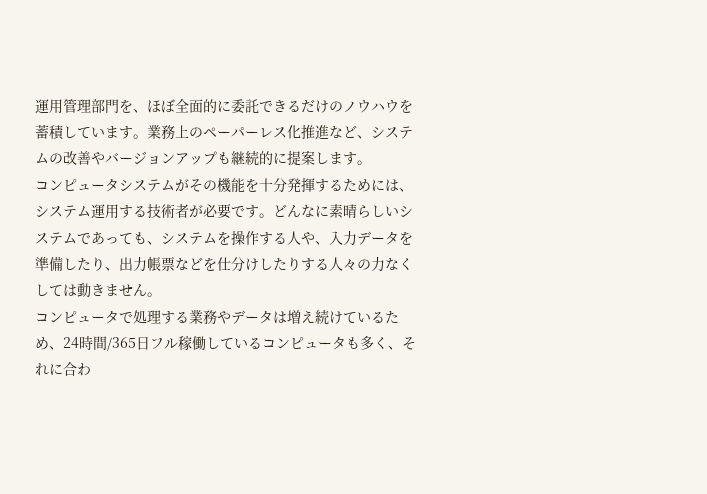運用管理部門を、ほぼ全面的に委託できるだけのノウハウを蓄積しています。業務上のペーパーレス化推進など、システムの改善やバージョンアップも継続的に提案します。
コンピュータシステムがその機能を十分発揮するためには、システム運用する技術者が必要です。どんなに素晴らしいシステムであっても、システムを操作する人や、入力データを準備したり、出力帳票などを仕分けしたりする人々の力なくしては動きません。
コンピュータで処理する業務やデータは増え続けているため、24時間/365日フル稼働しているコンピュータも多く、それに合わ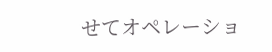せてオペレーショ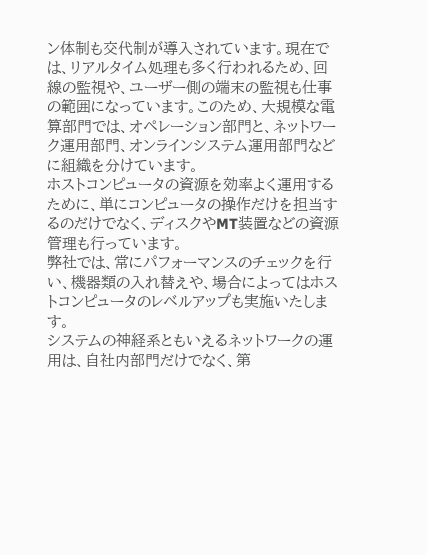ン体制も交代制が導入されています。現在では、リアルタイム処理も多く行われるため、回線の監視や、ユーザー側の端末の監視も仕事の範囲になっています。このため、大規模な電算部門では、オペレーション部門と、ネットワーク運用部門、オンラインシステム運用部門などに組織を分けています。
ホストコンピュータの資源を効率よく運用するために、単にコンピュータの操作だけを担当するのだけでなく、ディスクやMT装置などの資源管理も行っています。
弊社では、常にパフォーマンスのチェックを行い、機器類の入れ替えや、場合によってはホストコンピュータのレベルアップも実施いたします。
システムの神経系ともいえるネットワークの運用は、自社内部門だけでなく、第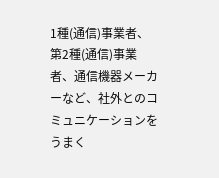1種(通信)事業者、第2種(通信)事業者、通信機器メーカーなど、社外とのコミュニケーションをうまく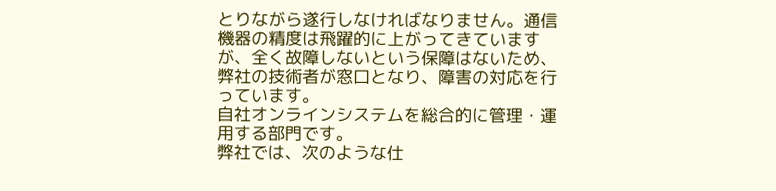とりながら遂行しなければなりません。通信機器の精度は飛躍的に上がってきていますが、全く故障しないという保障はないため、弊社の技術者が窓口となり、障害の対応を行っています。
自社オンラインシステムを総合的に管理・運用する部門です。
弊社では、次のような仕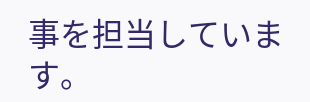事を担当しています。